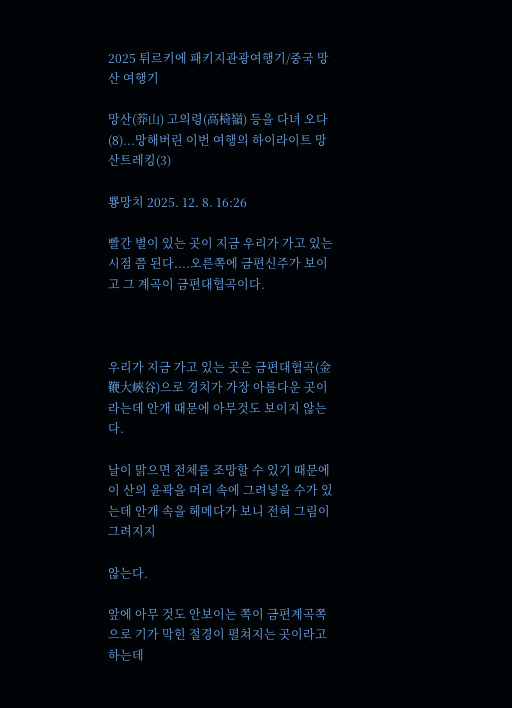2025 튀르키에 패키지관광여행기/중국 망산 여행기

망산(莽山) 고의령(高椅嶺) 등을 다녀 오다(8)...망해버린 이번 여행의 하이라이트 망산트레킹(3)

뿅망치 2025. 12. 8. 16:26

빨간 별이 있는 곳이 지금 우리가 가고 있는 시점 쯤 된다....오른쪽에 금편신주가 보이고 그 계곡이 금편대협곡이다.



우리가 지금 가고 있는 곳은 금편대협곡(金鞭大峽谷)으로 경치가 가장 아름다운 곳이라는데 안개 때문에 아무것도 보이지 않는다.

날이 맑으면 전체를 조망할 수 있기 때문에 이 산의 윤곽을 머리 속에 그려넣을 수가 있는데 안개 속을 헤메다가 보니 전혀 그림이 그려지지

않는다.

앞에 아무 것도 안보이는 쪽이 금편계곡쪽으로 기가 막힌 절경이 펼쳐지는 곳이라고 하는데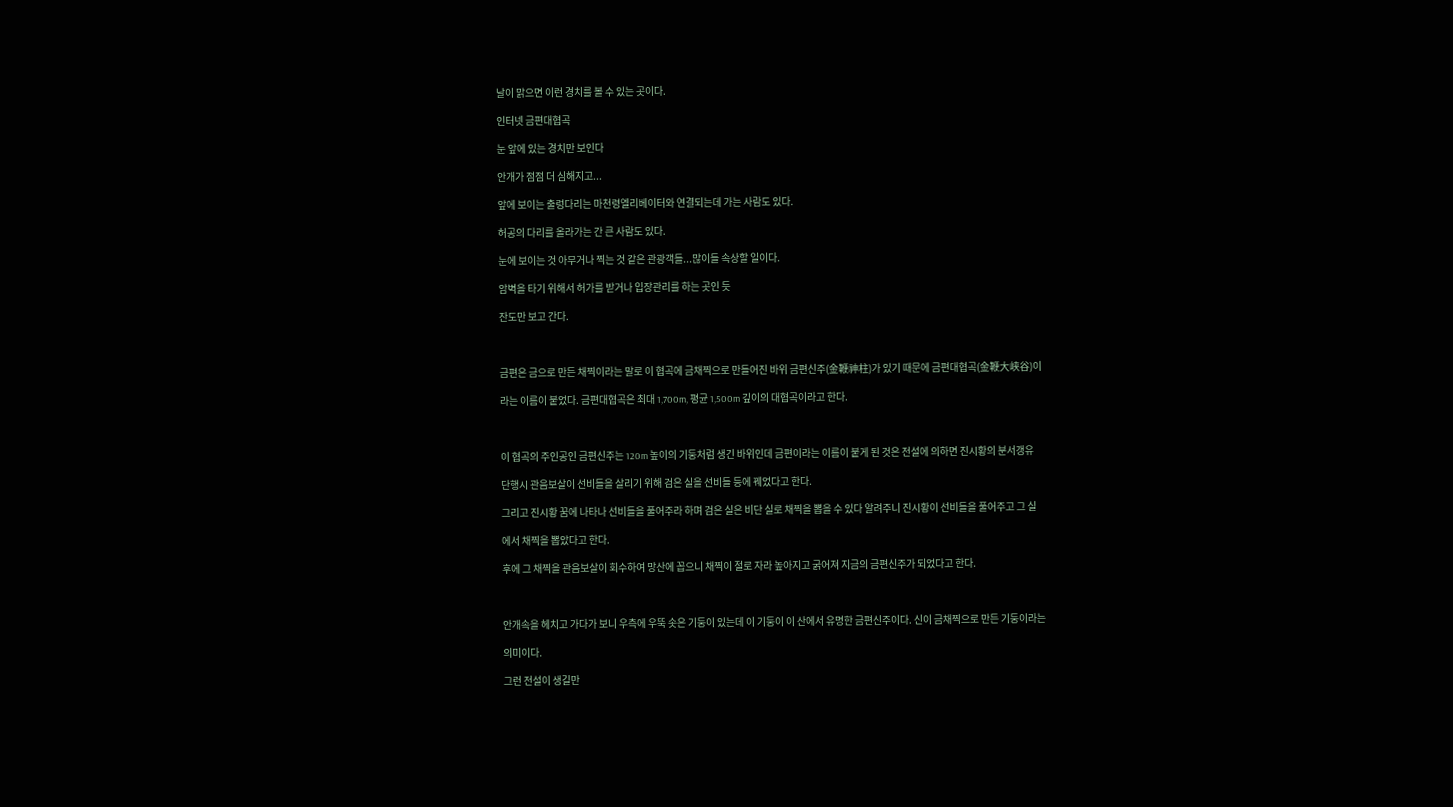날이 맑으면 이런 경치를 볼 수 있는 곳이다.

인터넷 금편대협곡

눈 앞에 있는 경치만 보인다

안개가 점점 더 심해지고...

앞에 보이는 출렁다리는 마천령엘리베이터와 연결되는데 가는 사람도 있다.

허공의 다리를 올라가는 간 큰 사람도 있다.

눈에 보이는 것 아무거나 찍는 것 같은 관광객들...많이들 속상할 일이다.

암벽을 타기 위해서 허가를 받거나 입장관리를 하는 곳인 듯

잔도만 보고 간다.



금편은 금으로 만든 채찍이라는 말로 이 협곡에 금채찍으로 만들어진 바위 금편신주(金鞭神柱)가 있기 때문에 금편대협곡(金鞭大峡谷)이

라는 이름이 붙었다. 금편대협곡은 최대 1,700m, 평균 1,500m 깊이의 대협곡이라고 한다.



이 협곡의 주인공인 금편신주는 120m 높이의 기둥처럼 생긴 바위인데 금편이라는 이름이 붙게 된 것은 전설에 의하면 진시황의 분서갱유

단행시 관음보살이 선비들을 살리기 위해 검은 실을 선비들 등에 꿰었다고 한다.

그리고 진시황 꿈에 나타나 선비들을 풀어주라 하며 검은 실은 비단 실로 채찍을 뽑을 수 있다 알려주니 진시황이 선비들을 풀어주고 그 실

에서 채찍을 뽑았다고 한다.

후에 그 채찍을 관음보살이 회수하여 망산에 꼽으니 채찍이 절로 자라 높아지고 굵어져 지금의 금편신주가 되었다고 한다.



안개속을 헤치고 가다가 보니 우측에 우뚝 솟은 기둥이 있는데 이 기둥이 이 산에서 유명한 금편신주이다. 신이 금채찍으로 만든 기둥이라는

의미이다.

그런 전설이 생길만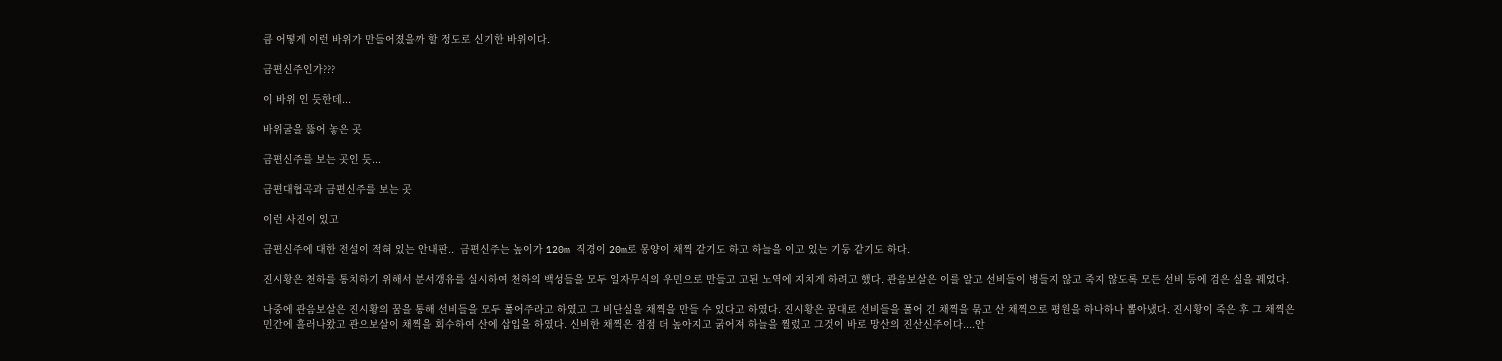큼 어떻게 이런 바위가 만들어졌을까 할 정도로 신기한 바위이다.

금편신주인가???

이 바위 인 듯한데...

바위굴을 뚫어 놓은 곳

금편신주를 보는 곳인 듯...

금편대협곡과 금편신주를 보는 곳

이런 사진이 있고

금편신주에 대한 전설이 적혀 있는 안내판..  금편신주는 높이가 120m 직경이 20m로 몽양이 채찍 같기도 하고 하늘을 이고 있는 기둥 같기도 하다.

진시황은 천하를 통치하기 위해서 분서갱유를 실시하여 천하의 백성들을 모두 일자무식의 우민으로 만들고 고된 노역에 지치게 하려고 했다. 관음보살은 이를 알고 선비들이 병들지 않고 죽지 않도록 모든 선비 등에 검은 실을 꿰었다.

나중에 관음보살은 진시황의 꿈을 통해 선비들을 모두 풀어주라고 하였고 그 비단실을 채찍을 만들 수 있다고 하였다. 진시황은 꿈대로 선비들을 풀어 긴 채찍을 묶고 산 채찍으로 평원을 하나하나 뽑아냈다. 진시황이 죽은 후 그 채찍은 민간에 흘러나왔고 관으보살이 채찍을 회수하여 산에 삽입을 하였다. 신비한 채찍은 점점 더 높아지고 굵어져 하늘을 찔렀고 그것이 바로 망산의 진산신주이다....안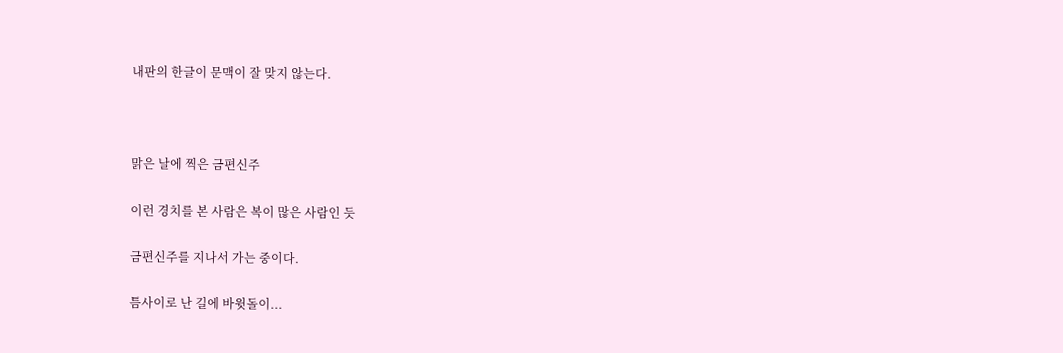내판의 한글이 문맥이 잘 맞지 않는다.



맑은 날에 찍은 금편신주

이런 경치를 본 사람은 복이 많은 사람인 듯

금편신주를 지나서 가는 중이다.

틈사이로 난 길에 바윗돌이...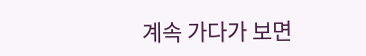계속 가다가 보면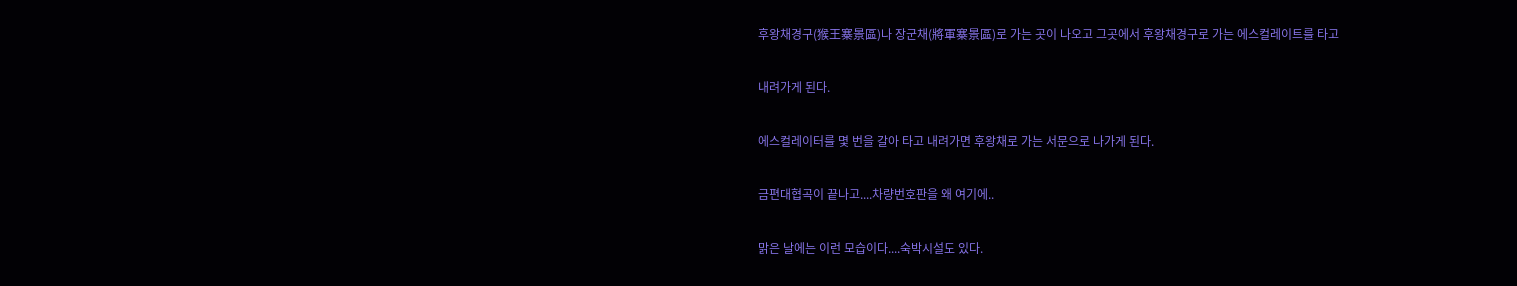후왕채경구(猴王寨景區)나 장군채(將軍寨景區)로 가는 곳이 나오고 그곳에서 후왕채경구로 가는 에스컬레이트를 타고

내려가게 된다.

에스컬레이터를 몇 번을 갈아 타고 내려가면 후왕채로 가는 서문으로 나가게 된다.

금편대협곡이 끝나고....차량번호판을 왜 여기에..

맑은 날에는 이런 모습이다....숙박시설도 있다.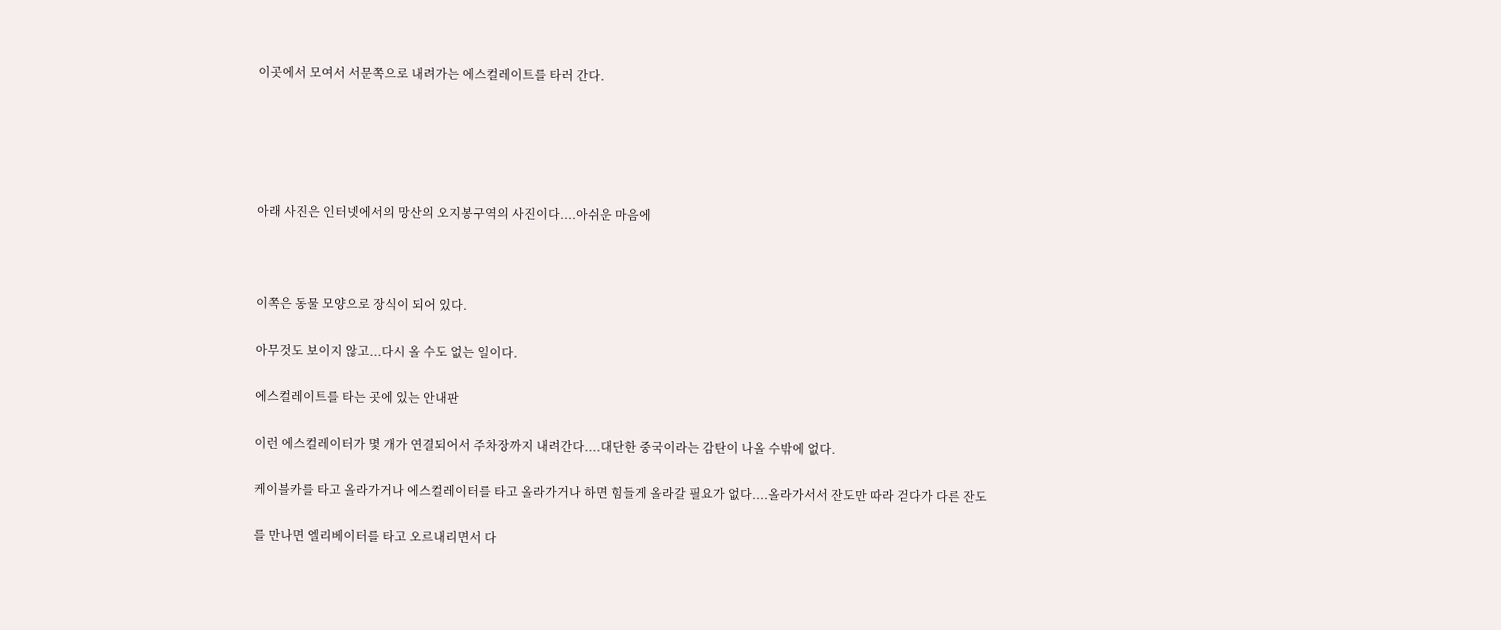이곳에서 모여서 서문쪽으로 내려가는 에스컬레이트를 타러 간다.





아래 사진은 인터넷에서의 망산의 오지봉구역의 사진이다....아쉬운 마음에



이쪽은 동물 모양으로 장식이 되어 있다.

아무것도 보이지 않고...다시 올 수도 없는 일이다.

에스컬레이트를 타는 곳에 있는 안내판

이런 에스컬레이터가 몇 개가 연결되어서 주차장까지 내려간다....대단한 중국이라는 감탄이 나올 수밖에 없다.

케이블카를 타고 올라가거나 에스컬레이터를 타고 올라가거나 하면 힘들게 올라갈 필요가 없다....올라가서서 잔도만 따라 걷다가 다른 잔도

를 만나면 엘리베이터를 타고 오르내리면서 다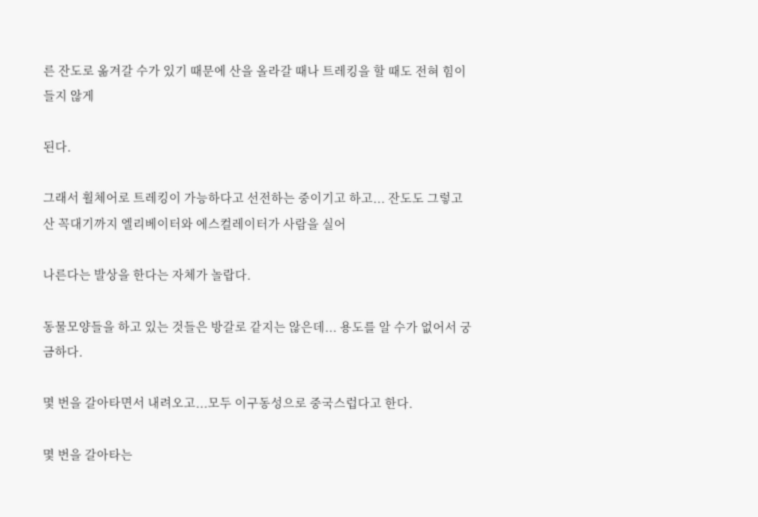른 잔도로 옮겨갈 수가 있기 때문에 산을 올라갈 때나 트레킹을 할 때도 전혀 힘이 들지 않게

된다.

그래서 휠체어로 트레킹이 가능하다고 선전하는 중이기고 하고... 잔도도 그렇고 산 꼭대기까지 엘리베이터와 에스컬레이터가 사람을 실어

나른다는 발상을 한다는 자체가 놀랍다.

동물모양들을 하고 있는 것들은 방갈로 같지는 않은데... 용도를 알 수가 없어서 궁금하다.

몇 번을 갈아타면서 내려오고...모두 이구동성으로 중국스럽다고 한다.

몇 번을 갈아타는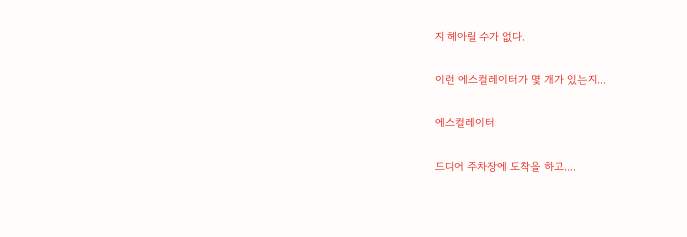지 헤아릴 수가 없다.

이런 에스컬레이터가 몇 개가 있는지...

에스컬레이터

드디어 주차장에 도착을 하고....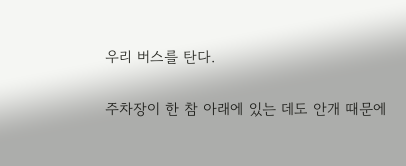우리 버스를 탄다.

주차장이 한 참 아래에 있는 데도 안개 때문에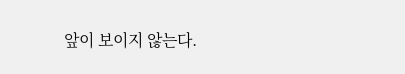앞이 보이지 않는다.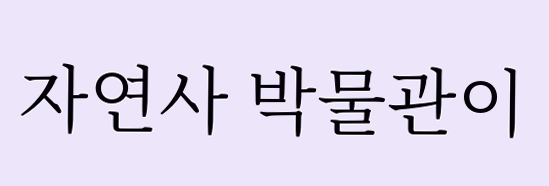자연사 박물관이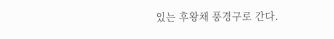있는 후왕채 풍경구로 간다.